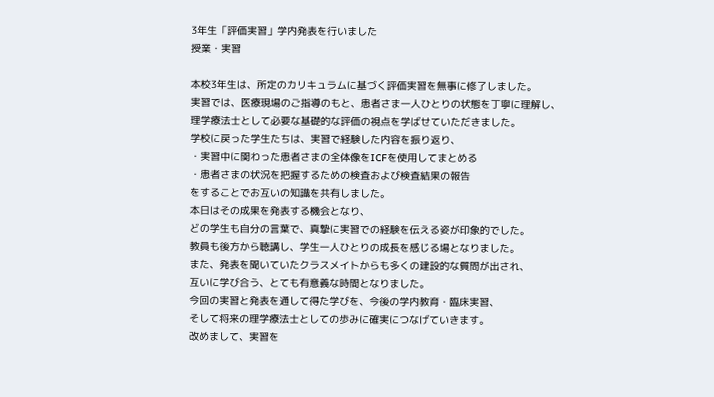3年生「評価実習」学内発表を行いました
授業・実習

本校3年生は、所定のカリキュラムに基づく評価実習を無事に修了しました。
実習では、医療現場のご指導のもと、患者さま一人ひとりの状態を丁寧に理解し、
理学療法士として必要な基礎的な評価の視点を学ばせていただきました。
学校に戻った学生たちは、実習で経験した内容を振り返り、
・実習中に関わった患者さまの全体像をICFを使用してまとめる
・患者さまの状況を把握するための検査および検査結果の報告
をすることでお互いの知識を共有しました。
本日はその成果を発表する機会となり、
どの学生も自分の言葉で、真摯に実習での経験を伝える姿が印象的でした。
教員も後方から聴講し、学生一人ひとりの成長を感じる場となりました。
また、発表を聞いていたクラスメイトからも多くの建設的な質問が出され、
互いに学び合う、とても有意義な時間となりました。
今回の実習と発表を通して得た学びを、今後の学内教育・臨床実習、
そして将来の理学療法士としての歩みに確実につなげていきます。
改めまして、実習を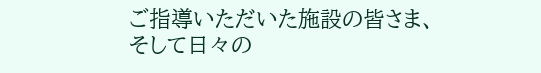ご指導いただいた施設の皆さま、
そして日々の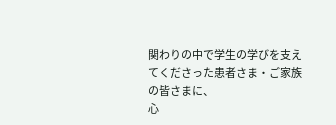関わりの中で学生の学びを支えてくださった患者さま・ご家族の皆さまに、
心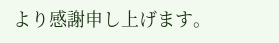より感謝申し上げます。